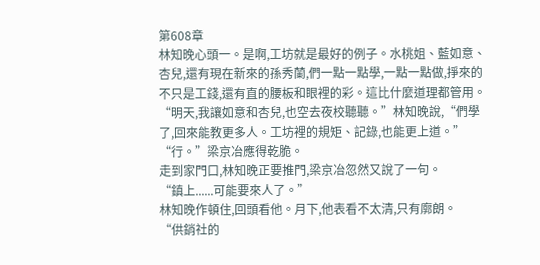第608章
林知晚心頭一。是啊,工坊就是最好的例子。水桃姐、藍如意、杏兒,還有現在新來的孫秀蘭,們一點一點學,一點一點做,掙來的不只是工錢,還有直的腰板和眼裡的彩。這比什麼道理都管用。
“明天,我讓如意和杏兒,也空去夜校聽聽。”林知晚說,“們學了,回來能教更多人。工坊裡的規矩、記錄,也能更上道。”
“行。”梁京冶應得乾脆。
走到家門口,林知晚正要推門,梁京冶忽然又說了一句。
“鎮上......可能要來人了。”
林知晚作頓住,回頭看他。月下,他表看不太清,只有廓朗。
“供銷社的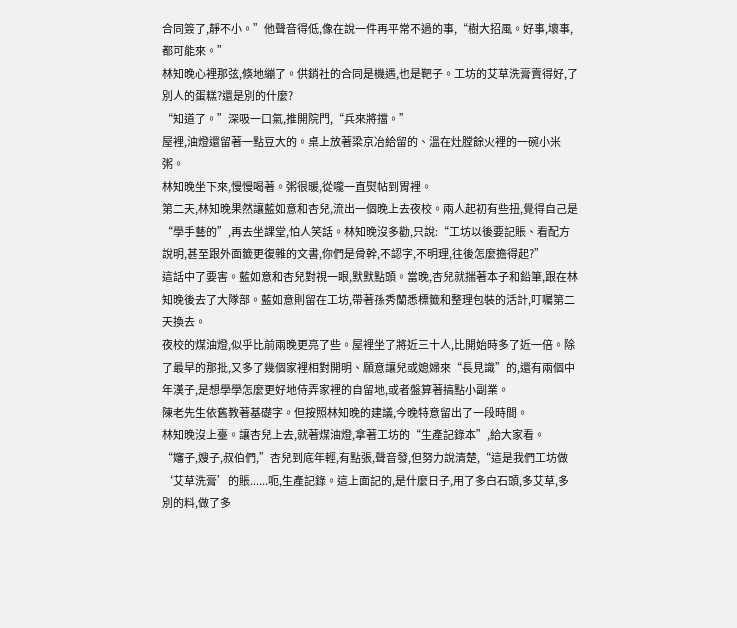合同簽了,靜不小。”他聲音得低,像在說一件再平常不過的事,“樹大招風。好事,壞事,都可能來。”
林知晚心裡那弦,倏地繃了。供銷社的合同是機遇,也是靶子。工坊的艾草洗膏賣得好,了別人的蛋糕?還是別的什麼?
“知道了。”深吸一口氣,推開院門,“兵來將擋。”
屋裡,油燈還留著一點豆大的。桌上放著梁京冶給留的、溫在灶膛餘火裡的一碗小米粥。
林知晚坐下來,慢慢喝著。粥很暖,從嚨一直熨帖到胃裡。
第二天,林知晚果然讓藍如意和杏兒,流出一個晚上去夜校。兩人起初有些扭,覺得自己是“學手藝的”,再去坐課堂,怕人笑話。林知晚沒多勸,只說:“工坊以後要記賬、看配方說明,甚至跟外面籤更復雜的文書,你們是骨幹,不認字,不明理,往後怎麼擔得起?”
這話中了要害。藍如意和杏兒對視一眼,默默點頭。當晚,杏兒就揣著本子和鉛筆,跟在林知晚後去了大隊部。藍如意則留在工坊,帶著孫秀蘭悉標籤和整理包裝的活計,叮囑第二天換去。
夜校的煤油燈,似乎比前兩晚更亮了些。屋裡坐了將近三十人,比開始時多了近一倍。除了最早的那批,又多了幾個家裡相對開明、願意讓兒或媳婦來“長見識”的,還有兩個中年漢子,是想學學怎麼更好地侍弄家裡的自留地,或者盤算著搞點小副業。
陳老先生依舊教著基礎字。但按照林知晚的建議,今晚特意留出了一段時間。
林知晚沒上臺。讓杏兒上去,就著煤油燈,拿著工坊的“生產記錄本”,給大家看。
“嬸子,嫂子,叔伯們,”杏兒到底年輕,有點張,聲音發,但努力說清楚,“這是我們工坊做‘艾草洗膏’的賬......呃,生產記錄。這上面記的,是什麼日子,用了多白石頭,多艾草,多別的料,做了多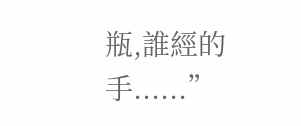瓶,誰經的手......”